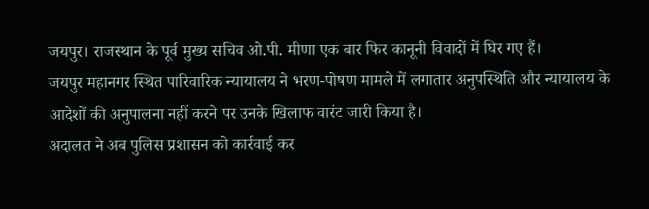जयपुर। राजस्थान के पूर्व मुख्य सचिव ओ.पी. मीणा एक बार फिर कानूनी विवादों में घिर गए हैं।
जयपुर महानगर स्थित पारिवारिक न्यायालय ने भरण-पोषण मामले में लगातार अनुपस्थिति और न्यायालय के आदेशों की अनुपालना नहीं करने पर उनके खिलाफ वारंट जारी किया है।
अदालत ने अब पुलिस प्रशासन को कार्रवाई कर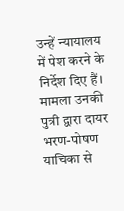उन्हें न्यायालय में पेश करने के निर्देश दिए हैं।
मामला उनकी पुत्री द्वारा दायर भरण-पोषण याचिका से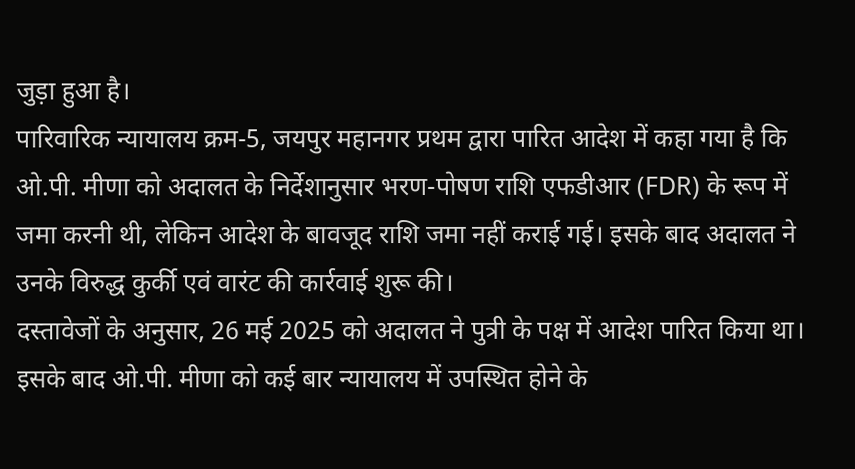जुड़ा हुआ है।
पारिवारिक न्यायालय क्रम-5, जयपुर महानगर प्रथम द्वारा पारित आदेश में कहा गया है कि ओ.पी. मीणा को अदालत के निर्देशानुसार भरण-पोषण राशि एफडीआर (FDR) के रूप में जमा करनी थी, लेकिन आदेश के बावजूद राशि जमा नहीं कराई गई। इसके बाद अदालत ने उनके विरुद्ध कुर्की एवं वारंट की कार्रवाई शुरू की।
दस्तावेजों के अनुसार, 26 मई 2025 को अदालत ने पुत्री के पक्ष में आदेश पारित किया था। इसके बाद ओ.पी. मीणा को कई बार न्यायालय में उपस्थित होने के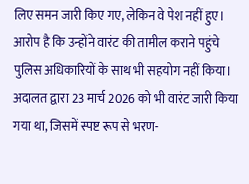लिए समन जारी किए गए, लेकिन वे पेश नहीं हुए।
आरोप है कि उन्होंने वारंट की तामील कराने पहुंचे पुलिस अधिकारियों के साथ भी सहयोग नहीं किया।
अदालत द्वारा 23 मार्च 2026 को भी वारंट जारी किया गया था, जिसमें स्पष्ट रूप से भरण-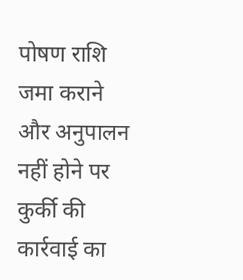पोषण राशि जमा कराने और अनुपालन नहीं होने पर कुर्की की कार्रवाई का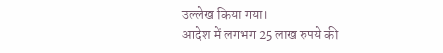उल्लेख किया गया।
आदेश में लगभग 25 लाख रुपये की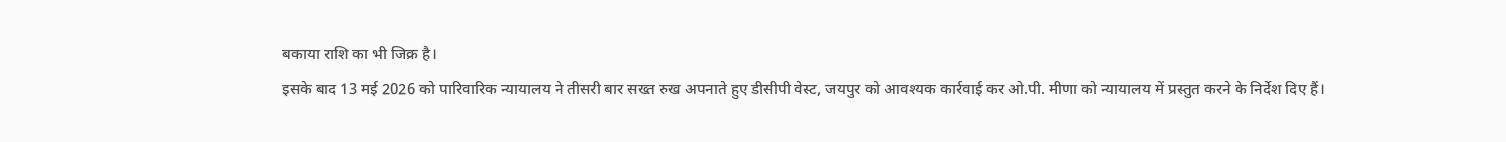बकाया राशि का भी जिक्र है।
इसके बाद 13 मई 2026 को पारिवारिक न्यायालय ने तीसरी बार सख्त रुख अपनाते हुए डीसीपी वेस्ट, जयपुर को आवश्यक कार्रवाई कर ओ.पी. मीणा को न्यायालय में प्रस्तुत करने के निर्देश दिए हैं।